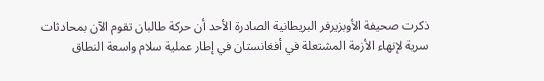ذكرت صحيفة الأوبزيرفر البريطانية الصادرة الأحد أن حركة طالبان تقوم الآن بمحادثات سرية لإنهاء الأزمة المشتعلة في أفغانستان في إطار عملية سلام واسعة النطاق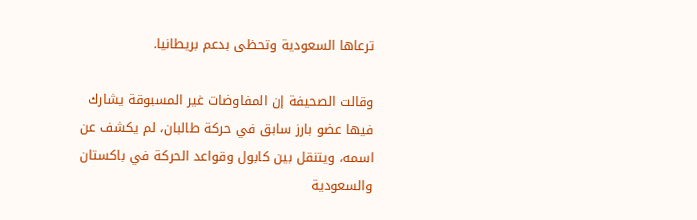ترعاها السعودية وتحظى بدعم بريطانيا.

وقالت الصحيفة إن المفاوضات غير المسبوقة يشارك فيها عضو بارز سابق في حركة طالبان، لم يكشف عن اسمه، ويتنقل بين كابول وقواعد الحركة في باكستان والسعودية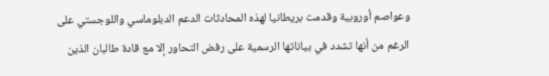وعواصم أوروبية وقدمت بريطانيا لهذه المحادثات الدعم الدبلوماسي واللوجستي على الرغم من أنها تشدد في بياناتها الرسمية على رفض التحاور إلا مع قادة طالبان الذين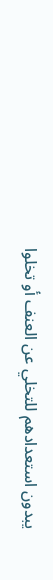يبدون استعدادهم للتخلي عن العنف أو تخلوا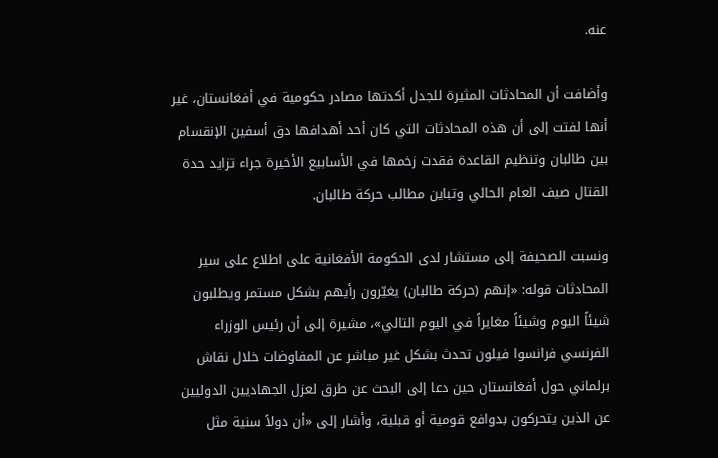عنه.

وأضافت أن المحادثات المثيرة للجدل أكدتها مصادر حكومية في أفغانستان، غير أنها لفتت إلى أن هذه المحادثات التي كان أحد أهدافها دق أسفين الإنقسام بين طالبان وتنظيم القاعدة فقدت زخمها في الأسابيع الأخيرة جراء تزايد حدة القتال صيف العام الحالي وتباين مطالب حركة طالبان.

ونسبت الصحيفة إلى مستشار لدى الحكومة الأفغانية على اطلاع على سير المحادثات قوله: «إنهم (حركة طالبان) يغيّرون رأيهم بشكل مستمر ويطلبون شيئاً اليوم وشيئاً مغايراً في اليوم التالي»، مشيرة إلى أن رئيس الوزراء الفرنسي فرانسوا فيلون تحدث بشكل غير مباشر عن المفاوضات خلال نقاش برلماني حول أفغانستان حين دعا إلى البحث عن طرق لعزل الجهاديين الدوليين عن الذين يتحركون بدوافع قومية أو قبلية، وأشار إلى «أن دولاً سنية مثل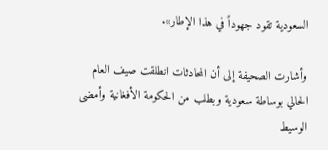السعودية تقود جهوداً في هذا الإطار».

وأشارت الصحيفة إلى أن المحادثات انطلقت صيف العام الحالي بوساطة سعودية وبطلب من الحكومة الأفغانية وأمضى الوسيط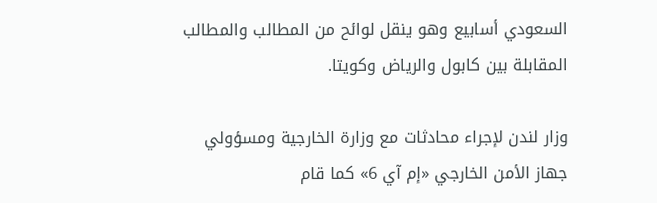السعودي أسابيع وهو ينقل لوائح من المطالب والمطالب المقابلة بين كابول والرياض وكويتا.

وزار لندن لإجراء محادثات مع وزارة الخارجية ومسؤولي جهاز الأمن الخارجي «إم آي 6» كما قام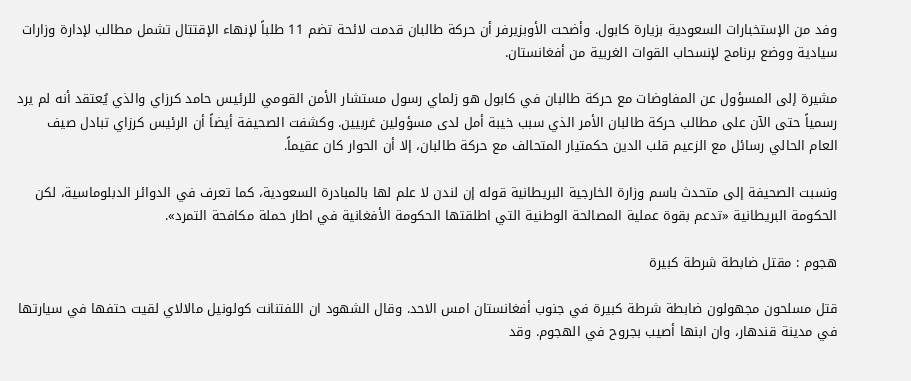وفد من الإستخبارات السعودية بزيارة كابول. وأضحت الأوبزيرفر أن حركة طالبان قدمت لائحة تضم 11 طلباً لإنهاء الإقتتال تشمل مطالب لإدارة وزارات سيادية ووضع برنامج لإنسحاب القوات الغربية من أفغانستان.

مشيرة إلى المسؤول عن المفاوضات مع حركة طالبان في كابول هو زلماي رسول مستشار الأمن القومي للرئيس حامد كرزاي والذي يُعتقد أنه لم يرد رسمياً حتى الآن على مطالب حركة طالبان الأمر الذي سبب خيبة أمل لدى مسؤولين غربيين. وكشفت الصحيفة أيضاً أن الرئيس كرزاي تبادل صيف العام الحالي رسائل مع الزعيم قلب الدين حكمتيار المتحالف مع حركة طالبان، إلا أن الحوار كان عقيماً.

ونسبت الصحيفة إلى متحدث باسم وزارة الخارجية البريطانية قوله إن لندن لا علم لها بالمبادرة السعودية، كما تعرف في الدوائر الدبلوماسية، لكن الحكومة البريطانية «تدعم بقوة عملية المصالحة الوطنية التي اطلقتها الحكومة الأفغانية في اطار حملة مكافحة التمرد».

هجوم : مقتل ضابطة شرطة كبيرة

قتل مسلحون مجهولون ضابطة شرطة كبيرة في جنوب أفغانستان امس الاحد. وقال الشهود ان اللفتنانت كولونيل مالالاي لقيت حتفها في سيارتها في مدينة قندهار، وان ابنها أصيب بجروح في الهجوم. وقد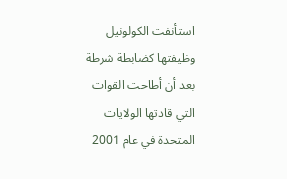استأنفت الكولونيل وظيفتها كضابطة شرطة بعد أن أطاحت القوات التي قادتها الولايات المتحدة في عام 2001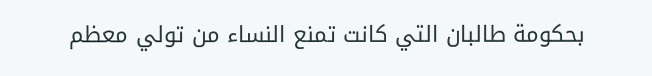بحكومة طالبان التي كانت تمنع النساء من تولي معظم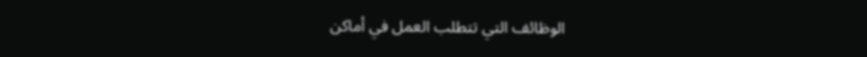الوظائف التي تتطلب العمل في أماكن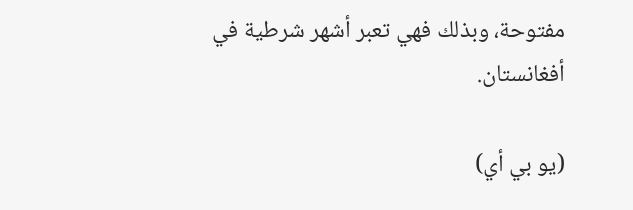مفتوحة، وبذلك فهي تعبر أشهر شرطية في أفغانستان.

(يو بي أي)